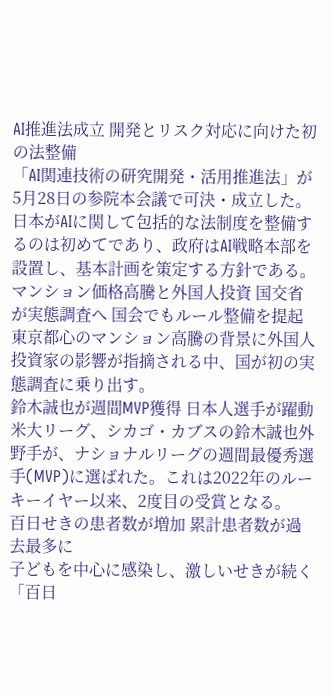AI推進法成立 開発とリスク対応に向けた初の法整備
「AI関連技術の研究開発・活用推進法」が5月28日の参院本会議で可決・成立した。日本がAIに関して包括的な法制度を整備するのは初めてであり、政府はAI戦略本部を設置し、基本計画を策定する方針である。
マンション価格高騰と外国人投資 国交省が実態調査へ 国会でもルール整備を提起
東京都心のマンション高騰の背景に外国人投資家の影響が指摘される中、国が初の実態調査に乗り出す。
鈴木誠也が週間MVP獲得 日本人選手が躍動
米大リーグ、シカゴ・カブスの鈴木誠也外野手が、ナショナルリーグの週間最優秀選手(MVP)に選ばれた。これは2022年のルーキーイヤー以来、2度目の受賞となる。
百日せきの患者数が増加 累計患者数が過去最多に
子どもを中心に感染し、激しいせきが続く「百日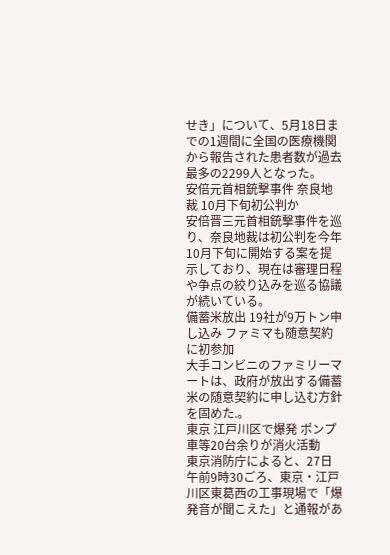せき」について、5月18日までの1週間に全国の医療機関から報告された患者数が過去最多の2299人となった。
安倍元首相銃撃事件 奈良地裁 10月下旬初公判か
安倍晋三元首相銃撃事件を巡り、奈良地裁は初公判を今年10月下旬に開始する案を提示しており、現在は審理日程や争点の絞り込みを巡る協議が続いている。
備蓄米放出 19社が9万トン申し込み ファミマも随意契約に初参加
大手コンビニのファミリーマートは、政府が放出する備蓄米の随意契約に申し込む方針を固めた.。
東京 江戸川区で爆発 ポンプ車等20台余りが消火活動
東京消防庁によると、27日午前9時30ごろ、東京・江戸川区東葛西の工事現場で「爆発音が聞こえた」と通報があ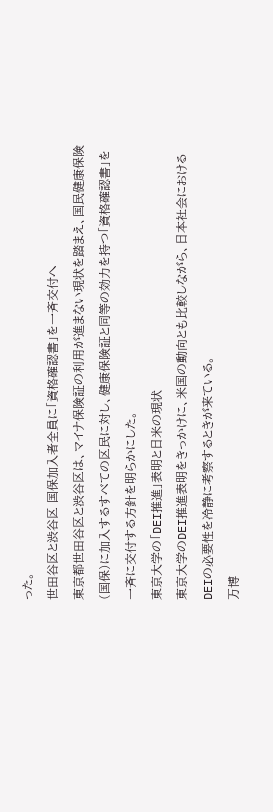った。
世田谷区と渋谷区 国保加入者全員に「資格確認書」を一斉交付へ
東京都世田谷区と渋谷区は、マイナ保険証の利用が進まない現状を踏まえ、国民健康保険(国保)に加入するすべての区民に対し、健康保険証と同等の効力を持つ「資格確認書」を一斉に交付する方針を明らかにした。
東京大学の「DEI推進」表明と日米の現状
東京大学のDEI推進表明をきっかけに、米国の動向とも比較しながら、日本社会におけるDEIの必要性を冷静に考察するときが来ている。
万博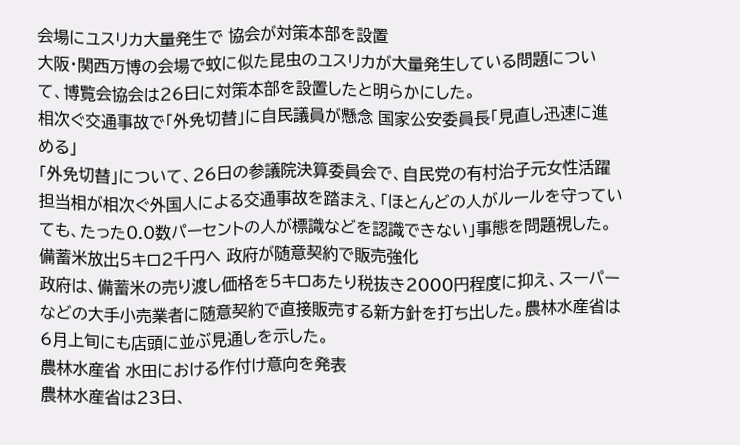会場にユスリカ大量発生で 協会が対策本部を設置
大阪・関西万博の会場で蚊に似た昆虫のユスリカが大量発生している問題について、博覧会協会は26日に対策本部を設置したと明らかにした。
相次ぐ交通事故で「外免切替」に自民議員が懸念 国家公安委員長「見直し迅速に進める」
「外免切替」について、26日の参議院決算委員会で、自民党の有村治子元女性活躍担当相が相次ぐ外国人による交通事故を踏まえ、「ほとんどの人がルールを守っていても、たった0.0数パーセントの人が標識などを認識できない」事態を問題視した。
備蓄米放出5キロ2千円へ 政府が随意契約で販売強化
政府は、備蓄米の売り渡し価格を5キロあたり税抜き2000円程度に抑え、スーパーなどの大手小売業者に随意契約で直接販売する新方針を打ち出した。農林水産省は6月上旬にも店頭に並ぶ見通しを示した。
農林水産省 水田における作付け意向を発表
農林水産省は23日、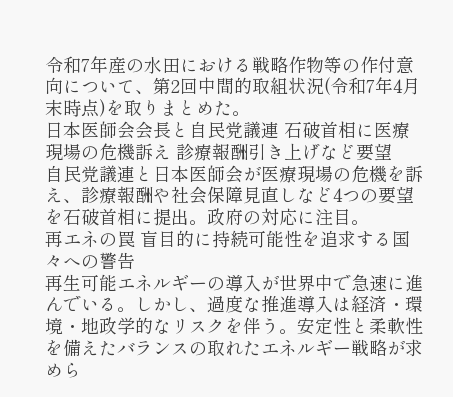令和7年産の水田における戦略作物等の作付意向について、第2回中間的取組状況(令和7年4月末時点)を取りまとめた。
日本医師会会長と自民党議連 石破首相に医療現場の危機訴え 診療報酬引き上げなど要望
自民党議連と日本医師会が医療現場の危機を訴え、診療報酬や社会保障見直しなど4つの要望を石破首相に提出。政府の対応に注目。
再エネの罠 盲目的に持続可能性を追求する国々への警告
再生可能エネルギーの導入が世界中で急速に進んでいる。しかし、過度な推進導入は経済・環境・地政学的なリスクを伴う。安定性と柔軟性を備えたバランスの取れたエネルギー戦略が求めら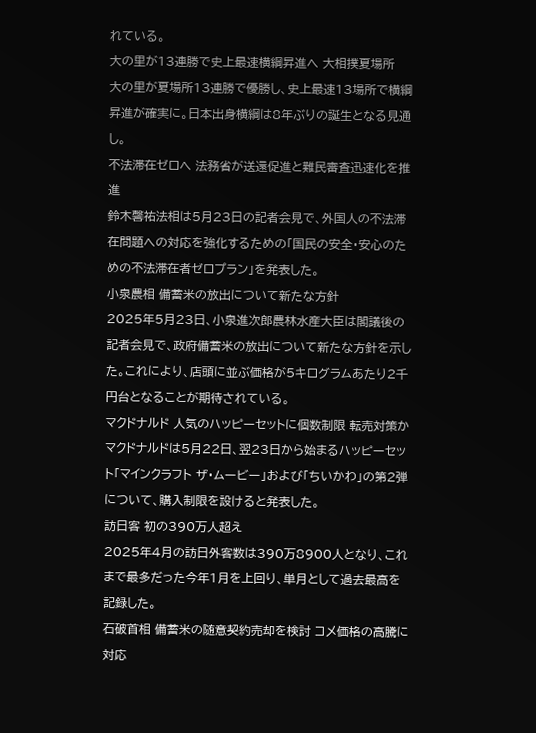れている。
大の里が13連勝で史上最速横綱昇進へ 大相撲夏場所
大の里が夏場所13連勝で優勝し、史上最速13場所で横綱昇進が確実に。日本出身横綱は8年ぶりの誕生となる見通し。
不法滞在ゼロへ 法務省が送還促進と難民審査迅速化を推進
鈴木馨祐法相は5月23日の記者会見で、外国人の不法滞在問題への対応を強化するための「国民の安全・安心のための不法滞在者ゼロプラン」を発表した。
小泉農相 備蓄米の放出について新たな方針
2025年5月23日、小泉進次郎農林水産大臣は閣議後の記者会見で、政府備蓄米の放出について新たな方針を示した。これにより、店頭に並ぶ価格が5キログラムあたり2千円台となることが期待されている。
マクドナルド 人気のハッピーセットに個数制限 転売対策か
マクドナルドは5月22日、翌23日から始まるハッピーセット「マインクラフト ザ・ムービー」および「ちいかわ」の第2弾について、購入制限を設けると発表した。
訪日客 初の390万人超え
2025年4月の訪日外客数は390万8900人となり、これまで最多だった今年1月を上回り、単月として過去最高を記録した。
石破首相 備蓄米の随意契約売却を検討 コメ価格の高騰に対応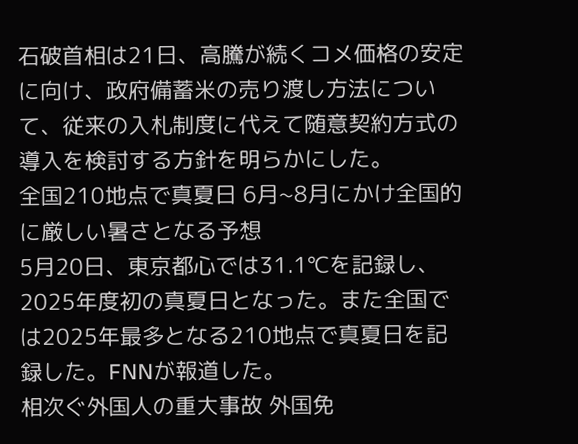石破首相は21日、高騰が続くコメ価格の安定に向け、政府備蓄米の売り渡し方法について、従来の入札制度に代えて随意契約方式の導入を検討する方針を明らかにした。
全国210地点で真夏日 6月~8月にかけ全国的に厳しい暑さとなる予想
5月20日、東京都心では31.1℃を記録し、2025年度初の真夏日となった。また全国では2025年最多となる210地点で真夏日を記録した。FNNが報道した。
相次ぐ外国人の重大事故 外国免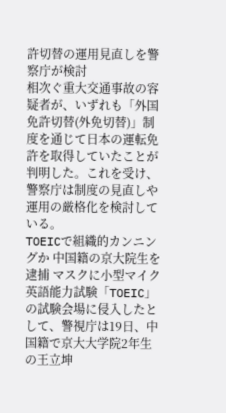許切替の運用見直しを警察庁が検討
相次ぐ重大交通事故の容疑者が、いずれも「外国免許切替(外免切替)」制度を通じて日本の運転免許を取得していたことが判明した。これを受け、警察庁は制度の見直しや運用の厳格化を検討している。
TOEICで組織的カンニングか 中国籍の京大院生を逮捕 マスクに小型マイク
英語能力試験「TOEIC」の試験会場に侵入したとして、警視庁は19日、中国籍で京大大学院2年生の王立坤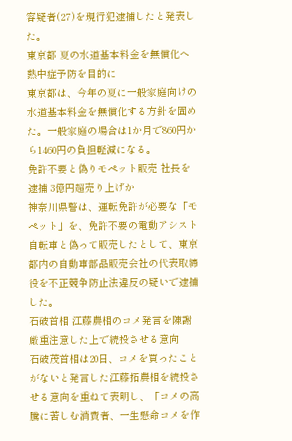容疑者(27)を現行犯逮捕したと発表した。
東京都 夏の水道基本料金を無償化へ 熱中症予防を目的に
東京都は、今年の夏に一般家庭向けの水道基本料金を無償化する方針を固めた。一般家庭の場合は1か月で860円から1460円の負担軽減になる。
免許不要と偽りモペット販売 社長を逮捕 3億円超売り上げか
神奈川県警は、運転免許が必要な「モペット」を、免許不要の電動アシスト自転車と偽って販売したとして、東京都内の自動車部品販売会社の代表取締役を不正競争防止法違反の疑いで逮捕した。
石破首相 江藤農相のコメ発言を陳謝 厳重注意した上で続投させる意向
石破茂首相は20日、コメを買ったことがないと発言した江藤拓農相を続投させる意向を重ねて表明し、「コメの高騰に苦しむ消費者、一生懸命コメを作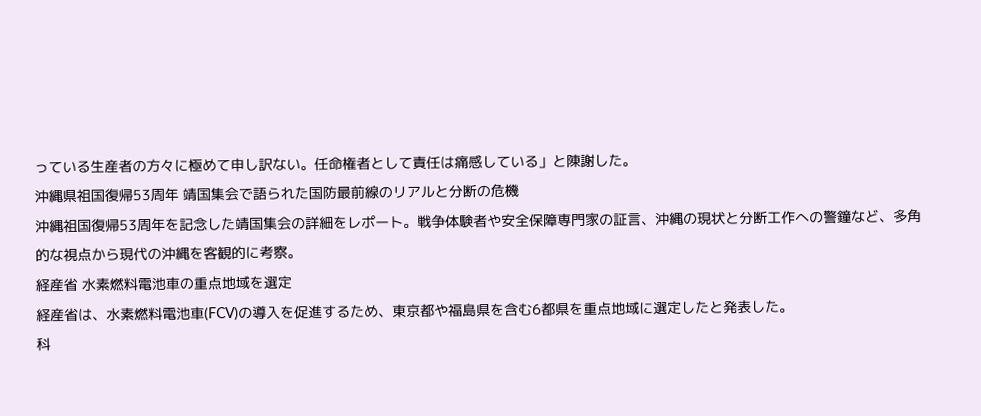っている生産者の方々に極めて申し訳ない。任命権者として責任は痛感している」と陳謝した。
沖縄県祖国復帰53周年 靖国集会で語られた国防最前線のリアルと分断の危機
沖縄祖国復帰53周年を記念した靖国集会の詳細をレポート。戦争体験者や安全保障専門家の証言、沖縄の現状と分断工作への警鐘など、多角的な視点から現代の沖縄を客観的に考察。
経産省 水素燃料電池車の重点地域を選定
経産省は、水素燃料電池車(FCV)の導入を促進するため、東京都や福島県を含む6都県を重点地域に選定したと発表した。
科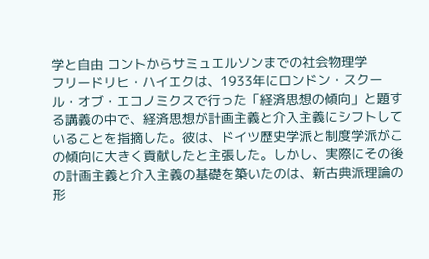学と自由 コントからサミュエルソンまでの社会物理学
フリードリヒ・ハイエクは、1933年にロンドン・スクール・オブ・エコノミクスで行った「経済思想の傾向」と題する講義の中で、経済思想が計画主義と介入主義にシフトしていることを指摘した。彼は、ドイツ歴史学派と制度学派がこの傾向に大きく貢献したと主張した。しかし、実際にその後の計画主義と介入主義の基礎を築いたのは、新古典派理論の形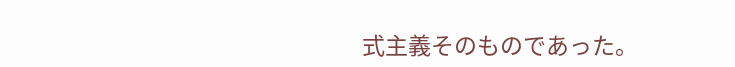式主義そのものであった。